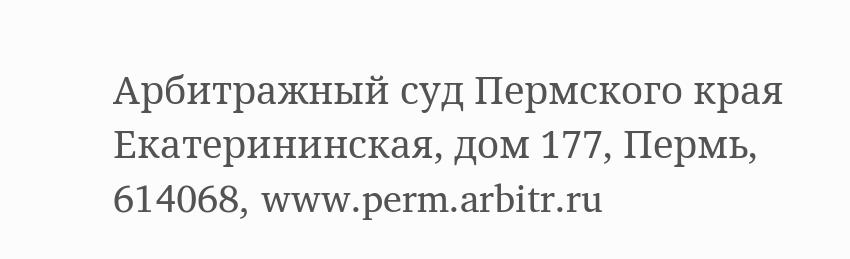Арбитражный суд Пермского края
Екатерининская, дом 177, Пермь, 614068, www.perm.arbitr.ru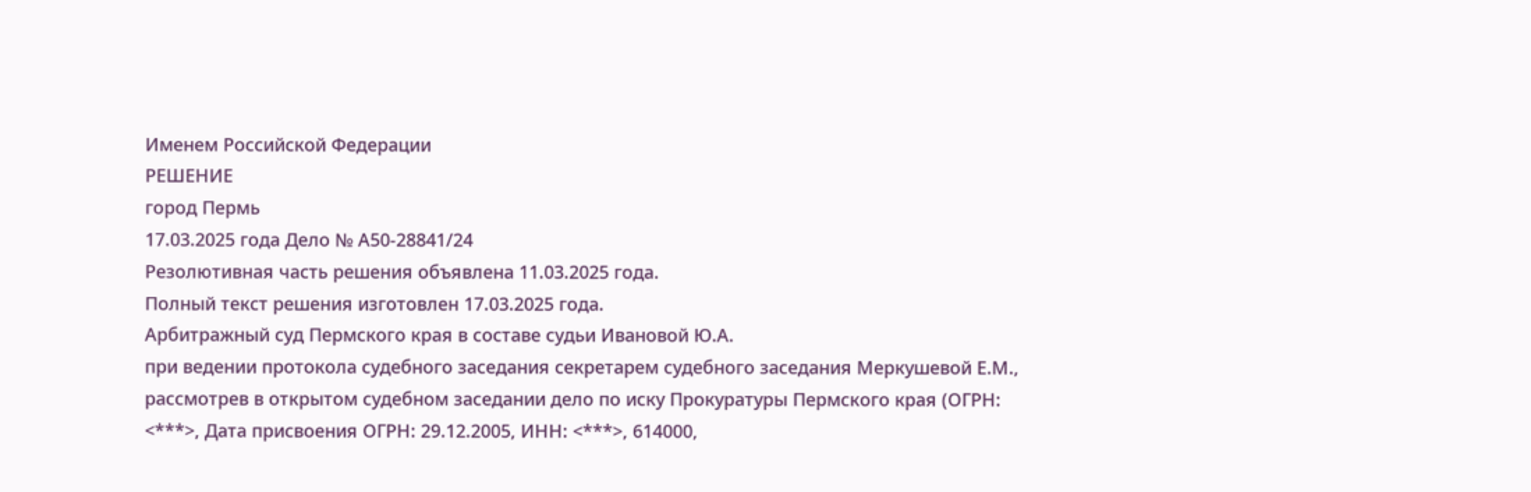Именем Российской Федерации
РЕШЕНИЕ
город Пермь
17.03.2025 года Дело № А50-28841/24
Резолютивная часть решения объявлена 11.03.2025 года.
Полный текст решения изготовлен 17.03.2025 года.
Арбитражный суд Пермского края в составе судьи Ивановой Ю.А.
при ведении протокола судебного заседания секретарем судебного заседания Меркушевой Е.М.,
рассмотрев в открытом судебном заседании дело по иску Прокуратуры Пермского края (ОГРН: <***>, Дата присвоения ОГРН: 29.12.2005, ИНН: <***>, 614000,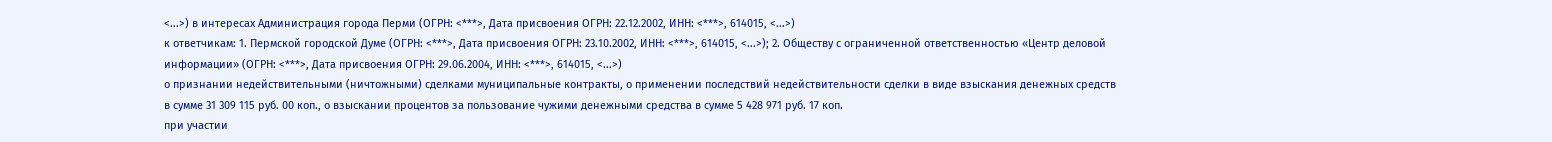<...>) в интересах Администрация города Перми (ОГРН: <***>, Дата присвоения ОГРН: 22.12.2002, ИНН: <***>, 614015, <...>)
к ответчикам: 1. Пермской городской Думе (ОГРН: <***>, Дата присвоения ОГРН: 23.10.2002, ИНН: <***>, 614015, <...>); 2. Обществу с ограниченной ответственностью «Центр деловой информации» (ОГРН: <***>, Дата присвоения ОГРН: 29.06.2004, ИНН: <***>, 614015, <...>)
о признании недействительными (ничтожными) сделками муниципальные контракты, о применении последствий недействительности сделки в виде взыскания денежных средств в сумме 31 309 115 руб. 00 коп., о взыскании процентов за пользование чужими денежными средства в сумме 5 428 971 руб. 17 коп.
при участии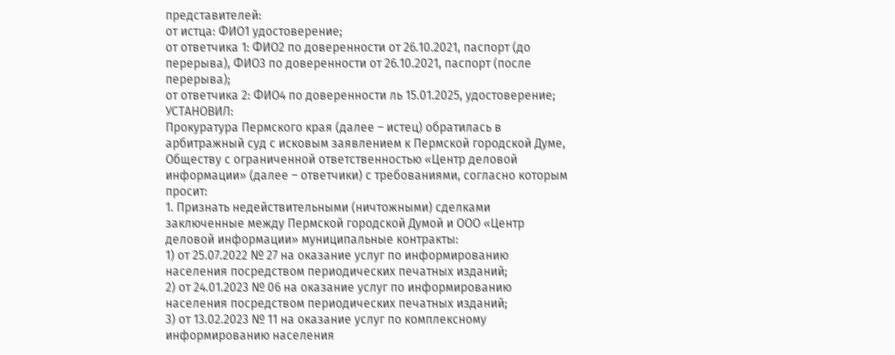представителей:
от истца: ФИО1 удостоверение;
от ответчика 1: ФИО2 по доверенности от 26.10.2021, паспорт (до перерыва), ФИО3 по доверенности от 26.10.2021, паспорт (после перерыва);
от ответчика 2: ФИО4 по доверенности ль 15.01.2025, удостоверение;
УСТАНОВИЛ:
Прокуратура Пермского края (далее – истец) обратилась в арбитражный суд с исковым заявлением к Пермской городской Думе, Обществу с ограниченной ответственностью «Центр деловой информации» (далее – ответчики) с требованиями, согласно которым просит:
1. Признать недействительными (ничтожными) сделками заключенные между Пермской городской Думой и ООО «Центр деловой информации» муниципальные контракты:
1) от 25.07.2022 № 27 на оказание услуг по информированию населения посредством периодических печатных изданий;
2) от 24.01.2023 № 06 на оказание услуг по информированию населения посредством периодических печатных изданий;
3) от 13.02.2023 № 11 на оказание услуг по комплексному информированию населения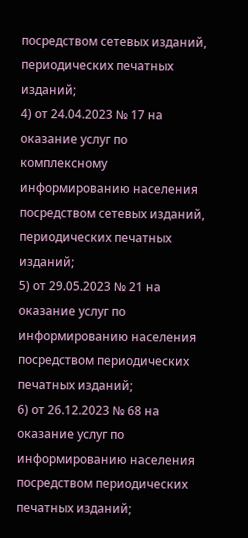посредством сетевых изданий, периодических печатных изданий;
4) от 24.04.2023 № 17 на оказание услуг по комплексному информированию населения посредством сетевых изданий, периодических печатных изданий;
5) от 29.05.2023 № 21 на оказание услуг по информированию населения посредством периодических печатных изданий;
6) от 26.12.2023 № 68 на оказание услуг по информированию населения посредством периодических печатных изданий;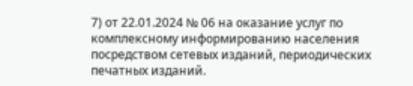7) от 22.01.2024 № 06 на оказание услуг по комплексному информированию населения посредством сетевых изданий, периодических печатных изданий.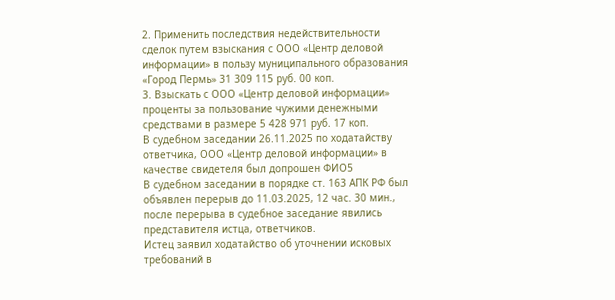2. Применить последствия недействительности сделок путем взыскания с ООО «Центр деловой информации» в пользу муниципального образования «Город Пермь» 31 309 115 руб. 00 коп.
3. Взыскать с ООО «Центр деловой информации» проценты за пользование чужими денежными средствами в размере 5 428 971 руб. 17 коп.
В судебном заседании 26.11.2025 по ходатайству ответчика, ООО «Центр деловой информации» в качестве свидетеля был допрошен ФИО5
В судебном заседании в порядке ст. 163 АПК РФ был объявлен перерыв до 11.03.2025, 12 час. 30 мин., после перерыва в судебное заседание явились представителя истца, ответчиков.
Истец заявил ходатайство об уточнении исковых требований в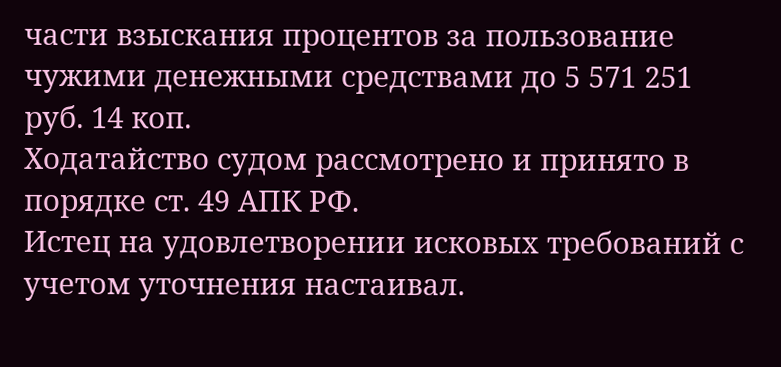части взыскания процентов за пользование чужими денежными средствами до 5 571 251 руб. 14 коп.
Ходатайство судом рассмотрено и принято в порядке ст. 49 АПК РФ.
Истец на удовлетворении исковых требований с учетом уточнения настаивал.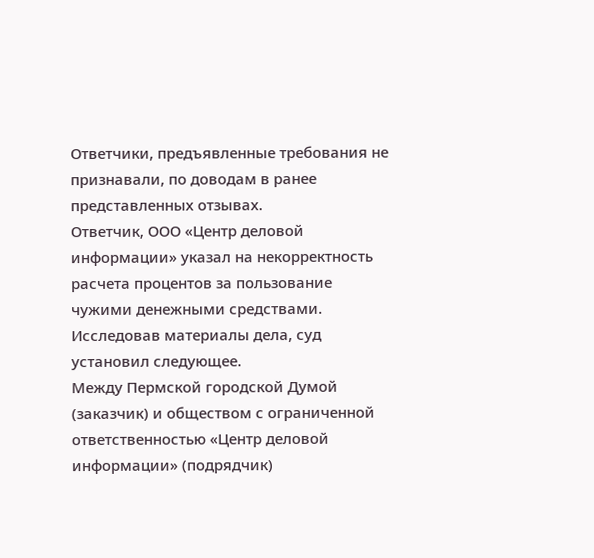Ответчики, предъявленные требования не признавали, по доводам в ранее представленных отзывах.
Ответчик, ООО «Центр деловой информации» указал на некорректность расчета процентов за пользование чужими денежными средствами.
Исследовав материалы дела, суд установил следующее.
Между Пермской городской Думой (заказчик) и обществом с ограниченной ответственностью «Центр деловой информации» (подрядчик)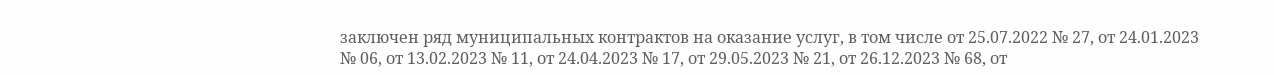заключен ряд муниципальных контрактов на оказание услуг, в том числе от 25.07.2022 № 27, от 24.01.2023 № 06, от 13.02.2023 № 11, от 24.04.2023 № 17, от 29.05.2023 № 21, от 26.12.2023 № 68, от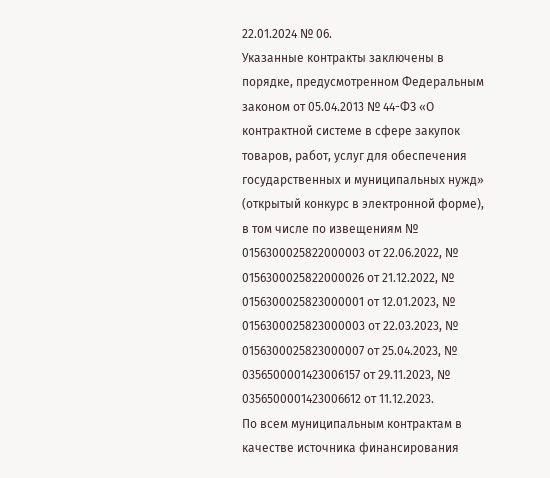22.01.2024 № 06.
Указанные контракты заключены в порядке, предусмотренном Федеральным законом от 05.04.2013 № 44-ФЗ «О контрактной системе в сфере закупок товаров, работ, услуг для обеспечения государственных и муниципальных нужд» (открытый конкурс в электронной форме), в том числе по извещениям № 0156300025822000003 от 22.06.2022, № 0156300025822000026 от 21.12.2022, № 0156300025823000001 от 12.01.2023, № 0156300025823000003 от 22.03.2023, № 0156300025823000007 от 25.04.2023, № 0356500001423006157 от 29.11.2023, № 0356500001423006612 от 11.12.2023.
По всем муниципальным контрактам в качестве источника финансирования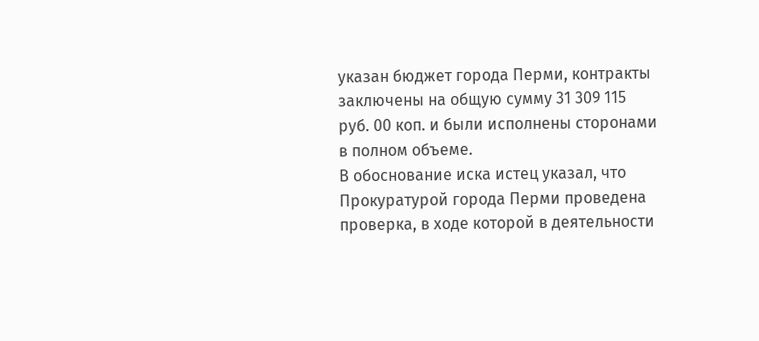указан бюджет города Перми, контракты заключены на общую сумму 31 309 115 руб. 00 коп. и были исполнены сторонами в полном объеме.
В обоснование иска истец указал, что Прокуратурой города Перми проведена проверка, в ходе которой в деятельности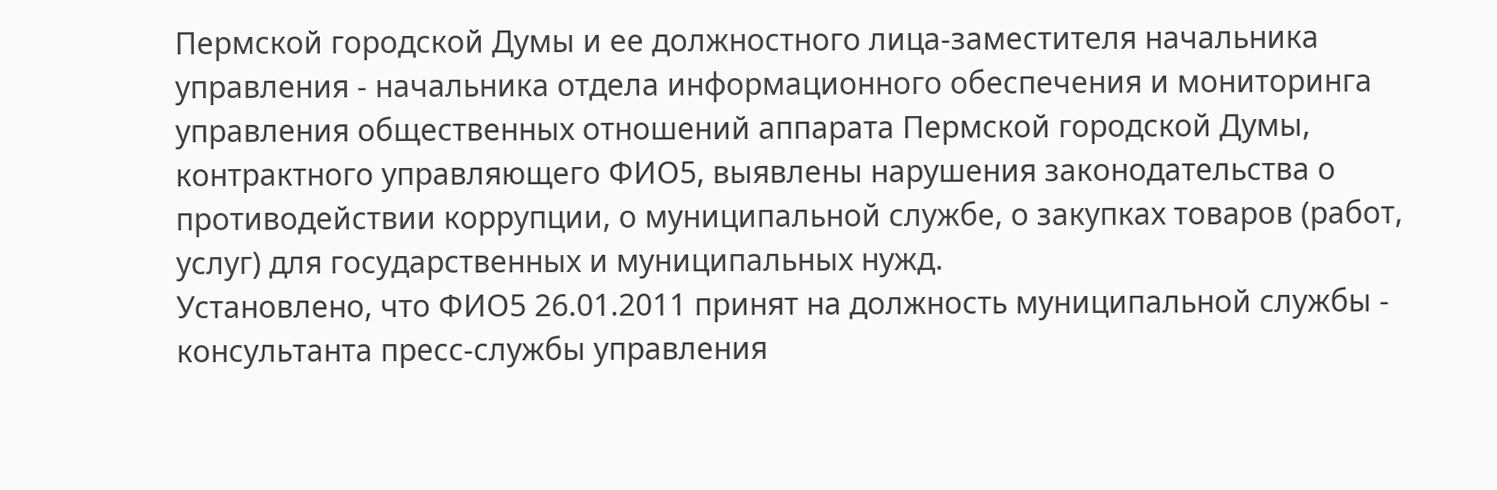Пермской городской Думы и ее должностного лица-заместителя начальника управления - начальника отдела информационного обеспечения и мониторинга управления общественных отношений аппарата Пермской городской Думы, контрактного управляющего ФИО5, выявлены нарушения законодательства о противодействии коррупции, о муниципальной службе, о закупках товаров (работ, услуг) для государственных и муниципальных нужд.
Установлено, что ФИО5 26.01.2011 принят на должность муниципальной службы - консультанта пресс-службы управления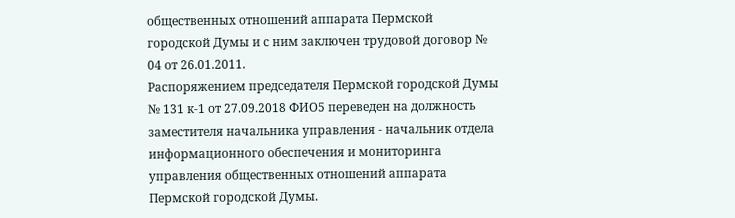общественных отношений аппарата Пермской городской Думы и с ним заключен трудовой договор № 04 от 26.01.2011.
Распоряжением председателя Пермской городской Думы № 131 к-1 от 27.09.2018 ФИО5 переведен на должность заместителя начальника управления - начальник отдела информационного обеспечения и мониторинга управления общественных отношений аппарата Пермской городской Думы.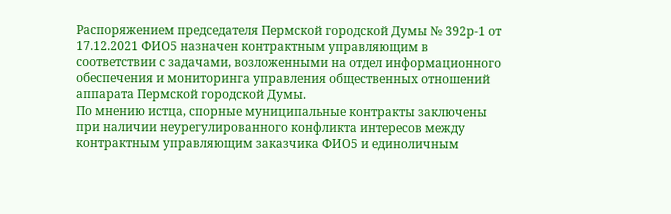Распоряжением председателя Пермской городской Думы № 392р-1 от 17.12.2021 ФИО5 назначен контрактным управляющим в соответствии с задачами, возложенными на отдел информационного обеспечения и мониторинга управления общественных отношений аппарата Пермской городской Думы.
По мнению истца, спорные муниципальные контракты заключены при наличии неурегулированного конфликта интересов между контрактным управляющим заказчика ФИО5 и единоличным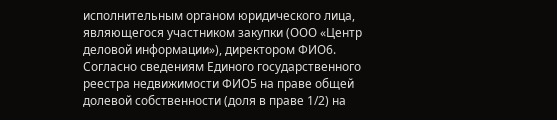исполнительным органом юридического лица, являющегося участником закупки (ООО «Центр деловой информации»), директором ФИО6.
Согласно сведениям Единого государственного реестра недвижимости ФИО5 на праве общей долевой собственности (доля в праве 1/2) на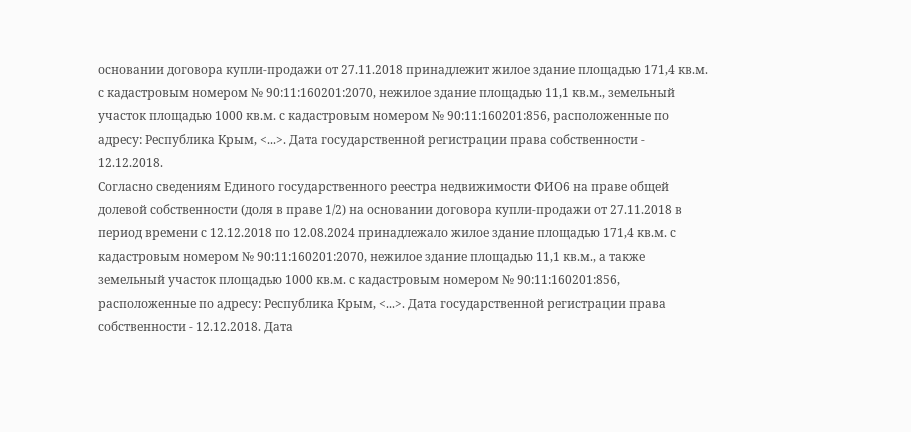основании договора купли-продажи от 27.11.2018 принадлежит жилое здание площадью 171,4 кв.м. с кадастровым номером № 90:11:160201:2070, нежилое здание площадью 11,1 кв.м., земельный участок площадью 1000 кв.м. с кадастровым номером № 90:11:160201:856, расположенные по адресу: Республика Крым, <...>. Дата государственной регистрации права собственности - 12.12.2018.
Согласно сведениям Единого государственного реестра недвижимости ФИО6 на праве общей долевой собственности (доля в праве 1/2) на основании договора купли-продажи от 27.11.2018 в период времени с 12.12.2018 по 12.08.2024 принадлежало жилое здание площадью 171,4 кв.м. с кадастровым номером № 90:11:160201:2070, нежилое здание площадью 11,1 кв.м., а также земельный участок площадью 1000 кв.м. с кадастровым номером № 90:11:160201:856, расположенные по адресу: Республика Крым, <...>. Дата государственной регистрации права собственности - 12.12.2018. Дата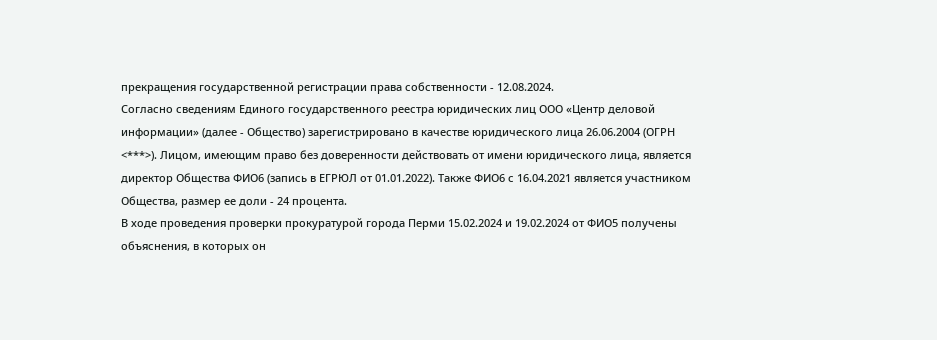прекращения государственной регистрации права собственности - 12.08.2024.
Согласно сведениям Единого государственного реестра юридических лиц ООО «Центр деловой информации» (далее - Общество) зарегистрировано в качестве юридического лица 26.06.2004 (ОГРН <***>). Лицом, имеющим право без доверенности действовать от имени юридического лица, является директор Общества ФИО6 (запись в ЕГРЮЛ от 01.01.2022). Также ФИО6 с 16.04.2021 является участником Общества, размер ее доли - 24 процента.
В ходе проведения проверки прокуратурой города Перми 15.02.2024 и 19.02.2024 от ФИО5 получены объяснения, в которых он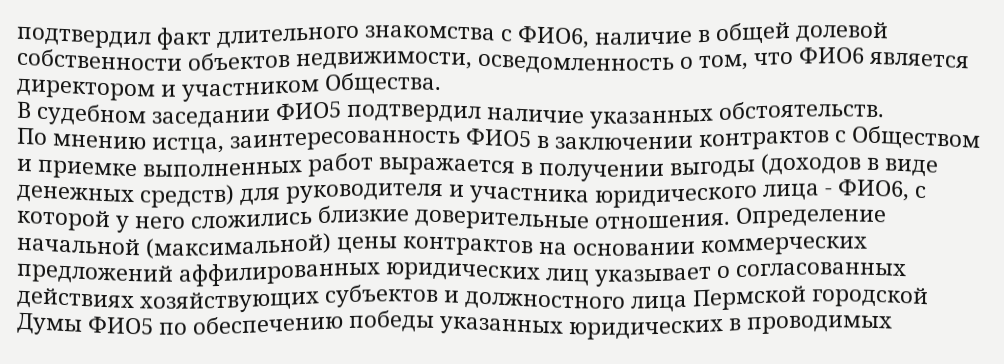подтвердил факт длительного знакомства с ФИО6, наличие в общей долевой собственности объектов недвижимости, осведомленность о том, что ФИО6 является директором и участником Общества.
В судебном заседании ФИО5 подтвердил наличие указанных обстоятельств.
По мнению истца, заинтересованность ФИО5 в заключении контрактов с Обществом и приемке выполненных работ выражается в получении выгоды (доходов в виде денежных средств) для руководителя и участника юридического лица - ФИО6, с которой у него сложились близкие доверительные отношения. Определение начальной (максимальной) цены контрактов на основании коммерческих предложений аффилированных юридических лиц указывает о согласованных действиях хозяйствующих субъектов и должностного лица Пермской городской Думы ФИО5 по обеспечению победы указанных юридических в проводимых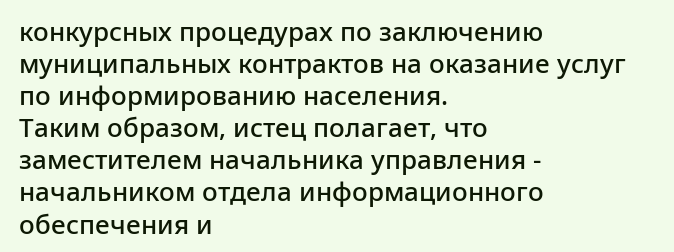конкурсных процедурах по заключению муниципальных контрактов на оказание услуг по информированию населения.
Таким образом, истец полагает, что заместителем начальника управления - начальником отдела информационного обеспечения и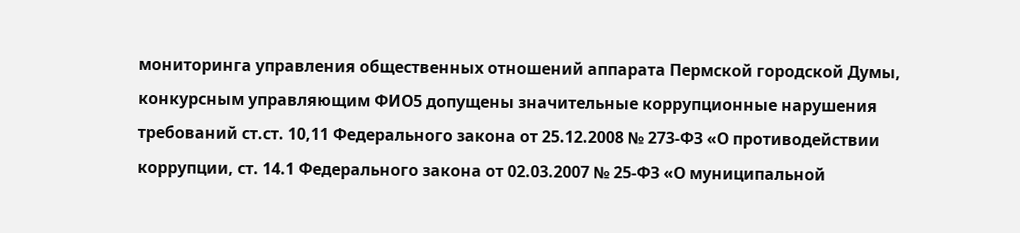мониторинга управления общественных отношений аппарата Пермской городской Думы, конкурсным управляющим ФИО5 допущены значительные коррупционные нарушения требований ст.ст. 10,11 Федерального закона от 25.12.2008 № 273-ФЗ «О противодействии коррупции, ст. 14.1 Федерального закона от 02.03.2007 № 25-ФЗ «О муниципальной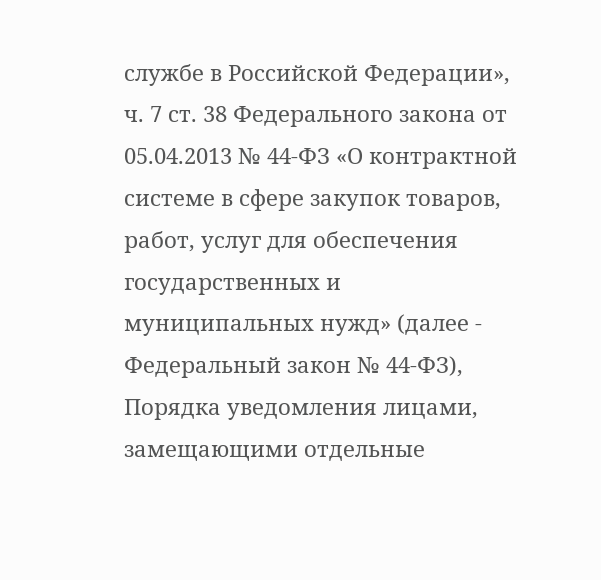службе в Российской Федерации», ч. 7 ст. 38 Федерального закона от 05.04.2013 № 44-ФЗ «О контрактной системе в сфере закупок товаров, работ, услуг для обеспечения государственных и муниципальных нужд» (далее - Федеральный закон № 44-ФЗ), Порядка уведомления лицами, замещающими отдельные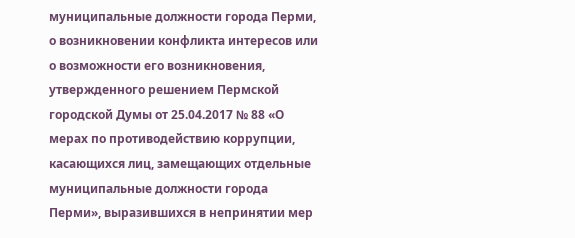муниципальные должности города Перми, о возникновении конфликта интересов или о возможности его возникновения, утвержденного решением Пермской городской Думы от 25.04.2017 № 88 «О мерах по противодействию коррупции, касающихся лиц, замещающих отдельные муниципальные должности города Перми», выразившихся в непринятии мер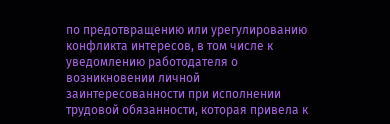по предотвращению или урегулированию конфликта интересов, в том числе к уведомлению работодателя о возникновении личной заинтересованности при исполнении трудовой обязанности, которая привела к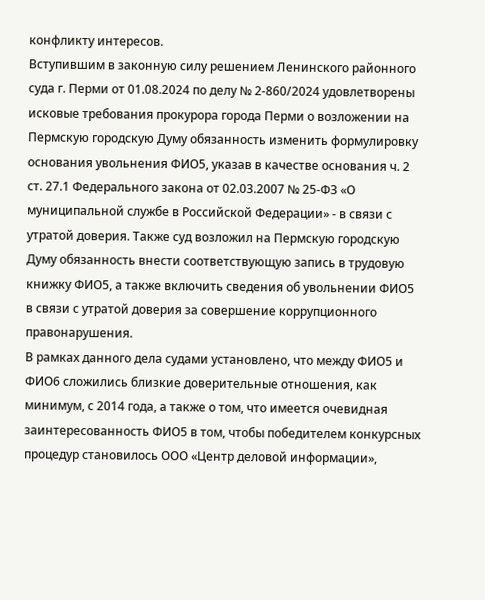конфликту интересов.
Вступившим в законную силу решением Ленинского районного суда г. Перми от 01.08.2024 по делу № 2-860/2024 удовлетворены исковые требования прокурора города Перми о возложении на Пермскую городскую Думу обязанность изменить формулировку основания увольнения ФИО5, указав в качестве основания ч. 2 ст. 27.1 Федерального закона от 02.03.2007 № 25-ФЗ «О муниципальной службе в Российской Федерации» - в связи с утратой доверия. Также суд возложил на Пермскую городскую Думу обязанность внести соответствующую запись в трудовую книжку ФИО5, а также включить сведения об увольнении ФИО5 в связи с утратой доверия за совершение коррупционного правонарушения.
В рамках данного дела судами установлено, что между ФИО5 и ФИО6 сложились близкие доверительные отношения, как минимум, с 2014 года, а также о том, что имеется очевидная заинтересованность ФИО5 в том, чтобы победителем конкурсных процедур становилось ООО «Центр деловой информации»,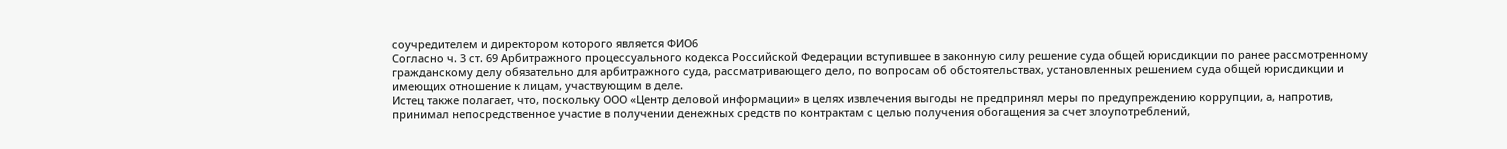соучредителем и директором которого является ФИО6
Согласно ч. 3 ст. 69 Арбитражного процессуального кодекса Российской Федерации вступившее в законную силу решение суда общей юрисдикции по ранее рассмотренному гражданскому делу обязательно для арбитражного суда, рассматривающего дело, по вопросам об обстоятельствах, установленных решением суда общей юрисдикции и имеющих отношение к лицам, участвующим в деле.
Истец также полагает, что, поскольку ООО «Центр деловой информации» в целях извлечения выгоды не предпринял меры по предупреждению коррупции, а, напротив, принимал непосредственное участие в получении денежных средств по контрактам с целью получения обогащения за счет злоупотреблений,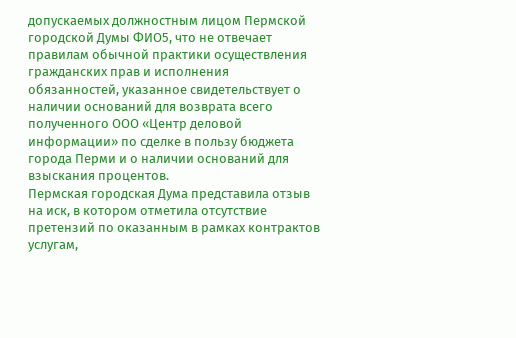допускаемых должностным лицом Пермской городской Думы ФИО5, что не отвечает правилам обычной практики осуществления гражданских прав и исполнения обязанностей, указанное свидетельствует о наличии оснований для возврата всего полученного ООО «Центр деловой информации» по сделке в пользу бюджета города Перми и о наличии оснований для взыскания процентов.
Пермская городская Дума представила отзыв на иск, в котором отметила отсутствие претензий по оказанным в рамках контрактов услугам,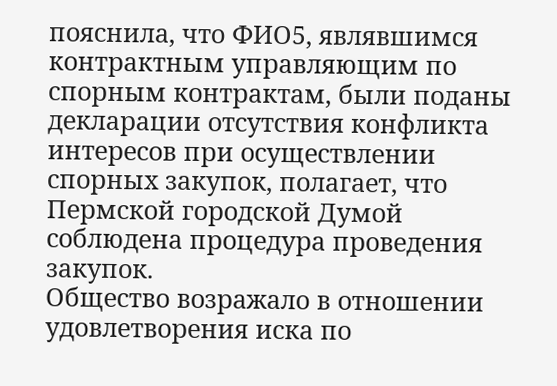пояснила, что ФИО5, являвшимся контрактным управляющим по спорным контрактам, были поданы декларации отсутствия конфликта интересов при осуществлении спорных закупок, полагает, что Пермской городской Думой соблюдена процедура проведения закупок.
Общество возражало в отношении удовлетворения иска по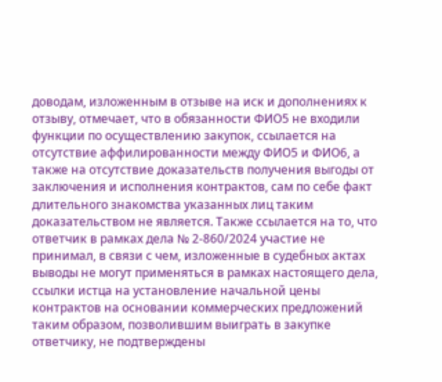доводам, изложенным в отзыве на иск и дополнениях к отзыву, отмечает, что в обязанности ФИО5 не входили функции по осуществлению закупок, ссылается на отсутствие аффилированности между ФИО5 и ФИО6, а также на отсутствие доказательств получения выгоды от заключения и исполнения контрактов, сам по себе факт длительного знакомства указанных лиц таким доказательством не является. Также ссылается на то, что ответчик в рамках дела № 2-860/2024 участие не принимал, в связи с чем, изложенные в судебных актах выводы не могут применяться в рамках настоящего дела, ссылки истца на установление начальной цены контрактов на основании коммерческих предложений таким образом, позволившим выиграть в закупке ответчику, не подтверждены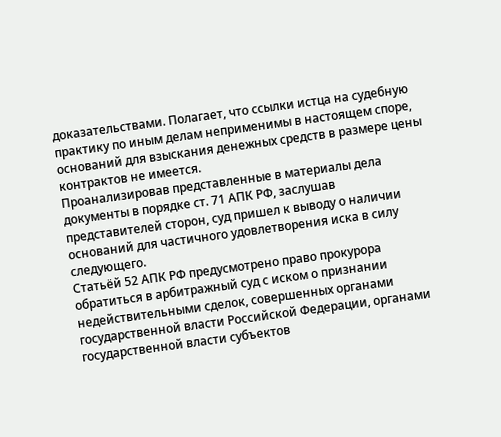доказательствами. Полагает, что ссылки истца на судебную практику по иным делам неприменимы в настоящем споре, оснований для взыскания денежных средств в размере цены контрактов не имеется.
Проанализировав представленные в материалы дела документы в порядке ст. 71 АПК РФ, заслушав представителей сторон, суд пришел к выводу о наличии оснований для частичного удовлетворения иска в силу следующего.
Статьёй 52 АПК РФ предусмотрено право прокурора обратиться в арбитражный суд с иском о признании недействительными сделок, совершенных органами государственной власти Российской Федерации, органами государственной власти субъектов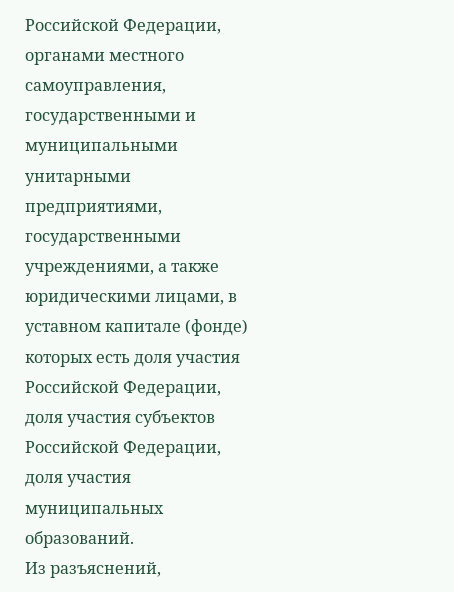Российской Федерации, органами местного самоуправления, государственными и муниципальными унитарными предприятиями, государственными учреждениями, а также юридическими лицами, в уставном капитале (фонде) которых есть доля участия Российской Федерации, доля участия субъектов Российской Федерации, доля участия муниципальных образований.
Из разъяснений,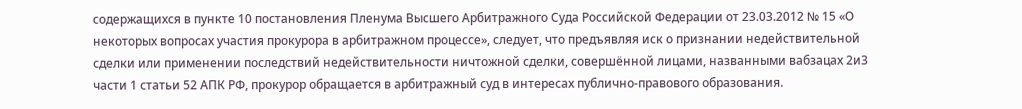содержащихся в пункте 10 постановления Пленума Высшего Арбитражного Суда Российской Федерации от 23.03.2012 № 15 «О некоторых вопросах участия прокурора в арбитражном процессе», следует, что предъявляя иск о признании недействительной сделки или применении последствий недействительности ничтожной сделки, совершённой лицами, названными вабзацах 2и3 части 1 статьи 52 АПК РФ, прокурор обращается в арбитражный суд в интересах публично-правового образования.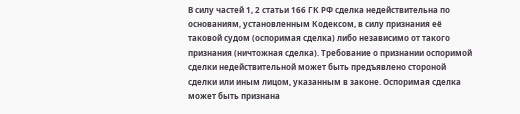В силу частей 1, 2 статьи 166 ГК РФ сделка недействительна по основаниям, установленным Кодексом, в силу признания её таковой судом (оспоримая сделка) либо независимо от такого признания (ничтожная сделка). Требование о признании оспоримой сделки недействительной может быть предъявлено стороной сделки или иным лицом, указанным в законе. Оспоримая сделка может быть признана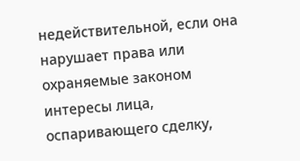недействительной, если она нарушает права или охраняемые законом интересы лица, оспаривающего сделку,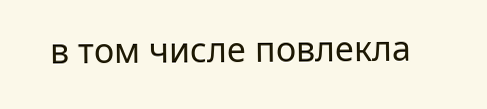в том числе повлекла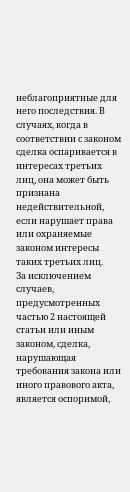неблагоприятные для него последствия. В случаях, когда в соответствии с законом сделка оспаривается в интересах третьих лиц, она может быть признана недействительной, если нарушает права или охраняемые законом интересы таких третьих лиц.
За исключением случаев, предусмотренных частью 2 настоящей статьи или иным законом, сделка, нарушающая требования закона или иного правового акта, является оспоримой,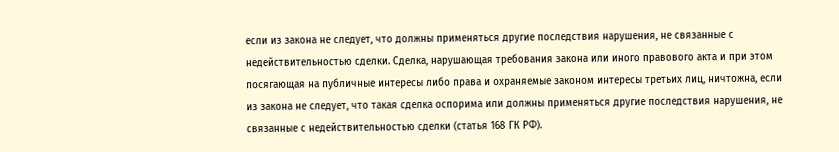если из закона не следует, что должны применяться другие последствия нарушения, не связанные с недействительностью сделки. Сделка, нарушающая требования закона или иного правового акта и при этом посягающая на публичные интересы либо права и охраняемые законом интересы третьих лиц, ничтожна, если из закона не следует, что такая сделка оспорима или должны применяться другие последствия нарушения, не связанные с недействительностью сделки (статья 168 ГК РФ).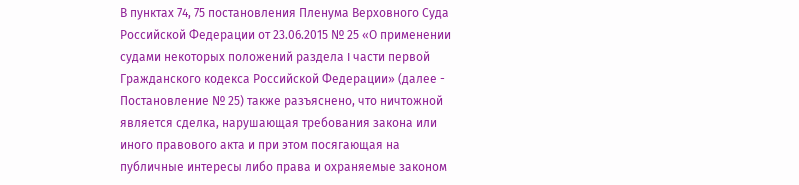В пунктах 74, 75 постановления Пленума Верховного Суда Российской Федерации от 23.06.2015 № 25 «О применении судами некоторых положений раздела I части первой Гражданского кодекса Российской Федерации» (далее - Постановление № 25) также разъяснено, что ничтожной является сделка, нарушающая требования закона или иного правового акта и при этом посягающая на публичные интересы либо права и охраняемые законом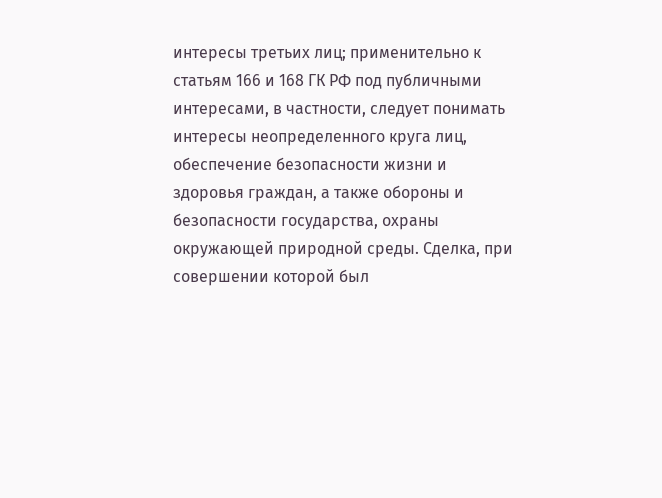интересы третьих лиц; применительно к статьям 166 и 168 ГК РФ под публичными интересами, в частности, следует понимать интересы неопределенного круга лиц, обеспечение безопасности жизни и здоровья граждан, а также обороны и безопасности государства, охраны окружающей природной среды. Сделка, при совершении которой был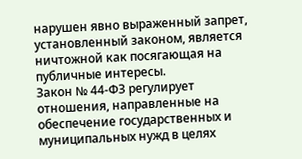нарушен явно выраженный запрет, установленный законом, является ничтожной как посягающая на публичные интересы.
Закон № 44-ФЗ регулирует отношения, направленные на обеспечение государственных и муниципальных нужд в целях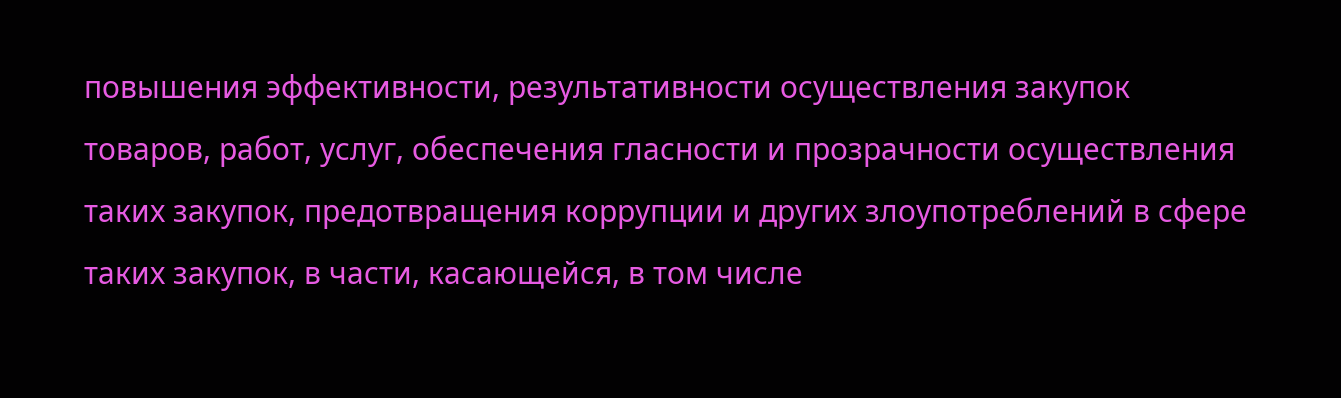повышения эффективности, результативности осуществления закупок товаров, работ, услуг, обеспечения гласности и прозрачности осуществления таких закупок, предотвращения коррупции и других злоупотреблений в сфере таких закупок, в части, касающейся, в том числе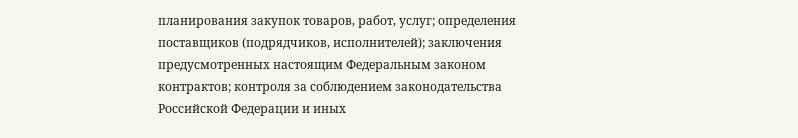планирования закупок товаров, работ, услуг; определения поставщиков (подрядчиков, исполнителей); заключения предусмотренных настоящим Федеральным законом контрактов; контроля за соблюдением законодательства Российской Федерации и иных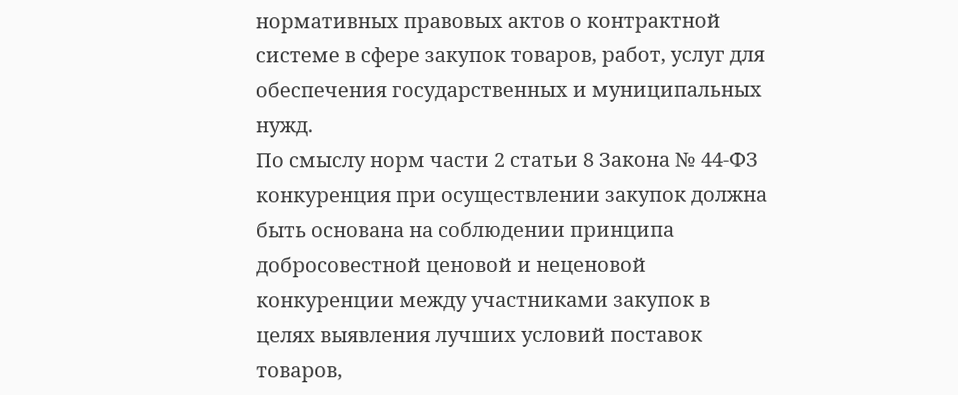нормативных правовых актов о контрактной системе в сфере закупок товаров, работ, услуг для обеспечения государственных и муниципальных нужд.
По смыслу норм части 2 статьи 8 Закона № 44-ФЗ конкуренция при осуществлении закупок должна быть основана на соблюдении принципа добросовестной ценовой и неценовой конкуренции между участниками закупок в целях выявления лучших условий поставок товаров,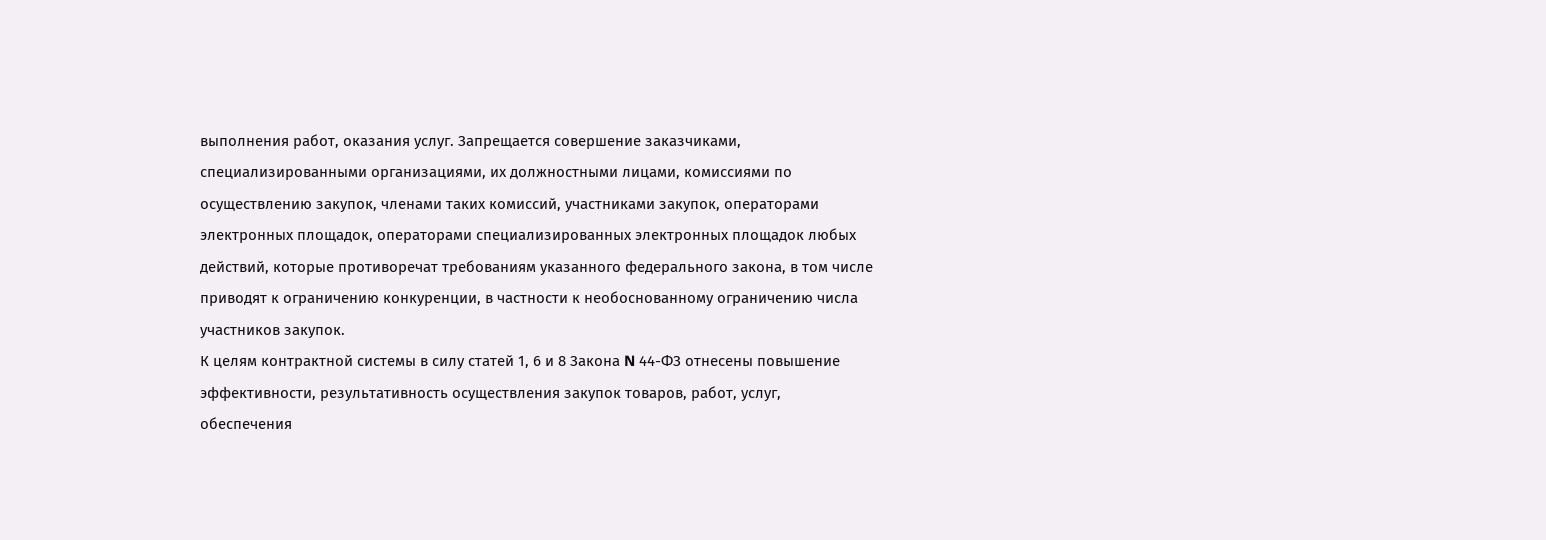выполнения работ, оказания услуг. Запрещается совершение заказчиками, специализированными организациями, их должностными лицами, комиссиями по осуществлению закупок, членами таких комиссий, участниками закупок, операторами электронных площадок, операторами специализированных электронных площадок любых действий, которые противоречат требованиям указанного федерального закона, в том числе приводят к ограничению конкуренции, в частности к необоснованному ограничению числа участников закупок.
К целям контрактной системы в силу статей 1, 6 и 8 Закона N 44-ФЗ отнесены повышение эффективности, результативность осуществления закупок товаров, работ, услуг, обеспечения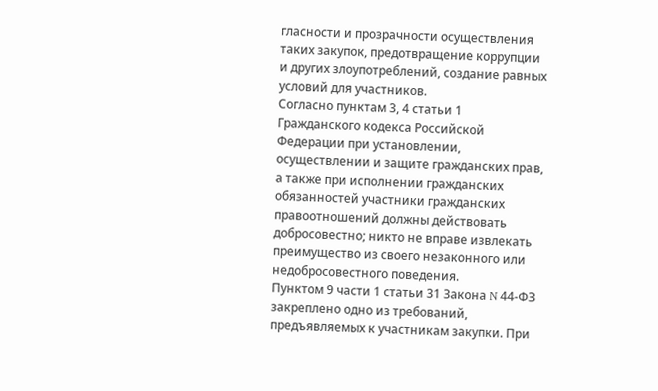гласности и прозрачности осуществления таких закупок, предотвращение коррупции и других злоупотреблений, создание равных условий для участников.
Согласно пунктам 3, 4 статьи 1 Гражданского кодекса Российской Федерации при установлении, осуществлении и защите гражданских прав, а также при исполнении гражданских обязанностей участники гражданских правоотношений должны действовать добросовестно; никто не вправе извлекать преимущество из своего незаконного или недобросовестного поведения.
Пунктом 9 части 1 статьи 31 Закона N 44-ФЗ закреплено одно из требований, предъявляемых к участникам закупки. При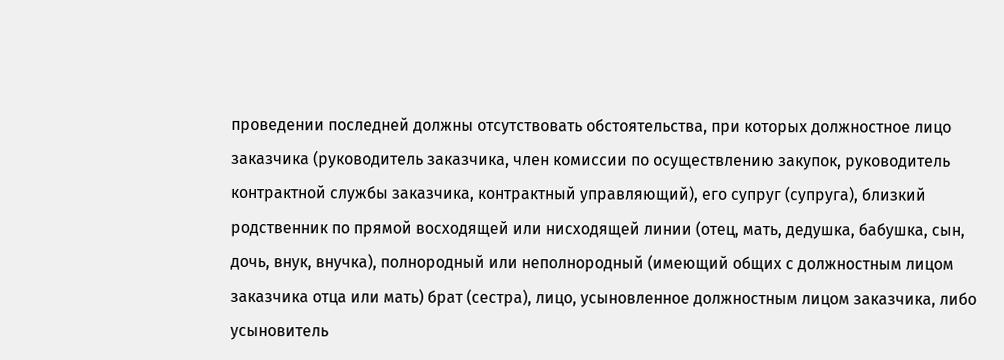проведении последней должны отсутствовать обстоятельства, при которых должностное лицо заказчика (руководитель заказчика, член комиссии по осуществлению закупок, руководитель контрактной службы заказчика, контрактный управляющий), его супруг (супруга), близкий родственник по прямой восходящей или нисходящей линии (отец, мать, дедушка, бабушка, сын, дочь, внук, внучка), полнородный или неполнородный (имеющий общих с должностным лицом заказчика отца или мать) брат (сестра), лицо, усыновленное должностным лицом заказчика, либо усыновитель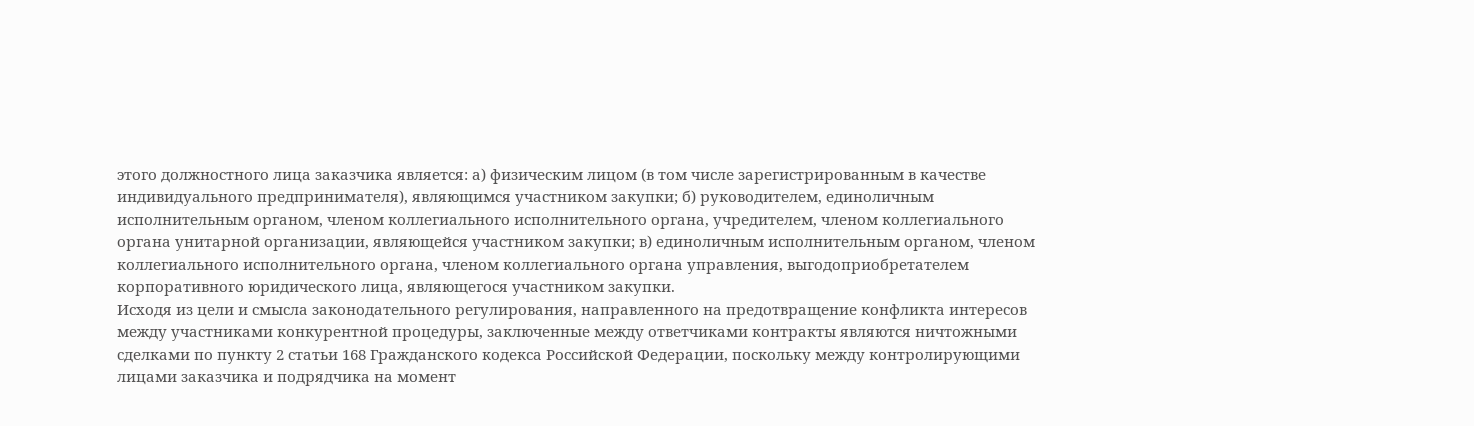этого должностного лица заказчика является: а) физическим лицом (в том числе зарегистрированным в качестве индивидуального предпринимателя), являющимся участником закупки; б) руководителем, единоличным исполнительным органом, членом коллегиального исполнительного органа, учредителем, членом коллегиального органа унитарной организации, являющейся участником закупки; в) единоличным исполнительным органом, членом коллегиального исполнительного органа, членом коллегиального органа управления, выгодоприобретателем корпоративного юридического лица, являющегося участником закупки.
Исходя из цели и смысла законодательного регулирования, направленного на предотвращение конфликта интересов между участниками конкурентной процедуры, заключенные между ответчиками контракты являются ничтожными сделками по пункту 2 статьи 168 Гражданского кодекса Российской Федерации, поскольку между контролирующими лицами заказчика и подрядчика на момент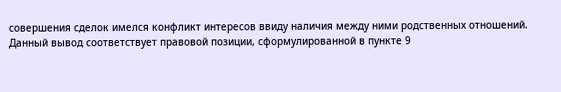совершения сделок имелся конфликт интересов ввиду наличия между ними родственных отношений.
Данный вывод соответствует правовой позиции, сформулированной в пункте 9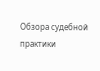Обзора судебной практики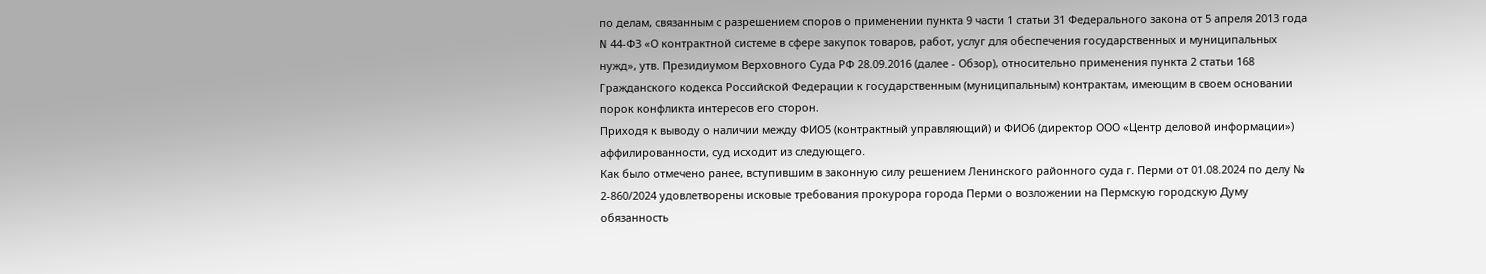по делам, связанным с разрешением споров о применении пункта 9 части 1 статьи 31 Федерального закона от 5 апреля 2013 года N 44-ФЗ «О контрактной системе в сфере закупок товаров, работ, услуг для обеспечения государственных и муниципальных нужд», утв. Президиумом Верховного Суда РФ 28.09.2016 (далее - Обзор), относительно применения пункта 2 статьи 168 Гражданского кодекса Российской Федерации к государственным (муниципальным) контрактам, имеющим в своем основании порок конфликта интересов его сторон.
Приходя к выводу о наличии между ФИО5 (контрактный управляющий) и ФИО6 (директор ООО «Центр деловой информации») аффилированности, суд исходит из следующего.
Как было отмечено ранее, вступившим в законную силу решением Ленинского районного суда г. Перми от 01.08.2024 по делу № 2-860/2024 удовлетворены исковые требования прокурора города Перми о возложении на Пермскую городскую Думу обязанность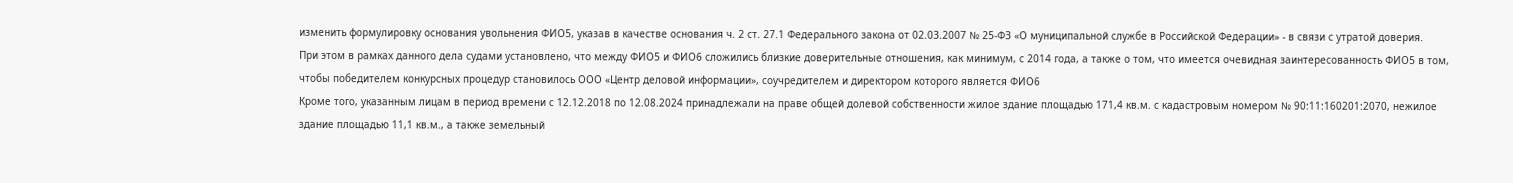изменить формулировку основания увольнения ФИО5, указав в качестве основания ч. 2 ст. 27.1 Федерального закона от 02.03.2007 № 25-ФЗ «О муниципальной службе в Российской Федерации» - в связи с утратой доверия.
При этом в рамках данного дела судами установлено, что между ФИО5 и ФИО6 сложились близкие доверительные отношения, как минимум, с 2014 года, а также о том, что имеется очевидная заинтересованность ФИО5 в том, чтобы победителем конкурсных процедур становилось ООО «Центр деловой информации», соучредителем и директором которого является ФИО6
Кроме того, указанным лицам в период времени с 12.12.2018 по 12.08.2024 принадлежали на праве общей долевой собственности жилое здание площадью 171,4 кв.м. с кадастровым номером № 90:11:160201:2070, нежилое здание площадью 11,1 кв.м., а также земельный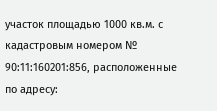участок площадью 1000 кв.м. с кадастровым номером № 90:11:160201:856, расположенные по адресу: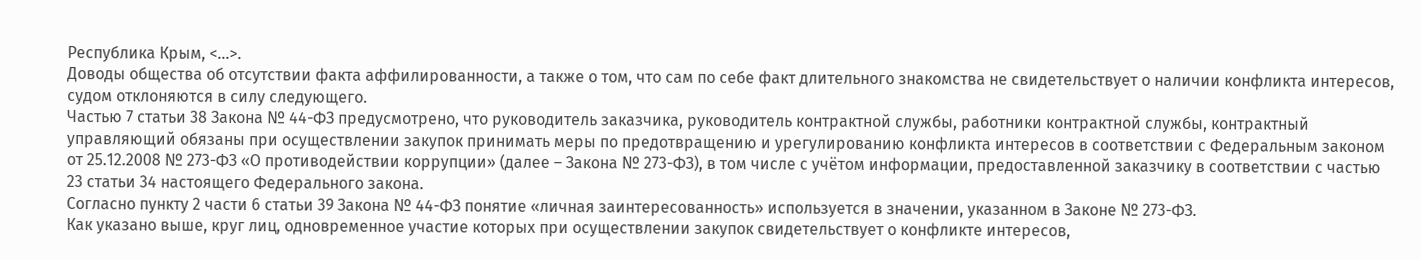Республика Крым, <...>.
Доводы общества об отсутствии факта аффилированности, а также о том, что сам по себе факт длительного знакомства не свидетельствует о наличии конфликта интересов, судом отклоняются в силу следующего.
Частью 7 статьи 38 Закона № 44-ФЗ предусмотрено, что руководитель заказчика, руководитель контрактной службы, работники контрактной службы, контрактный управляющий обязаны при осуществлении закупок принимать меры по предотвращению и урегулированию конфликта интересов в соответствии с Федеральным законом от 25.12.2008 № 273-ФЗ «О противодействии коррупции» (далее – Закона № 273-ФЗ), в том числе с учётом информации, предоставленной заказчику в соответствии с частью 23 статьи 34 настоящего Федерального закона.
Согласно пункту 2 части 6 статьи 39 Закона № 44-ФЗ понятие «личная заинтересованность» используется в значении, указанном в Законе № 273-ФЗ.
Как указано выше, круг лиц, одновременное участие которых при осуществлении закупок свидетельствует о конфликте интересов,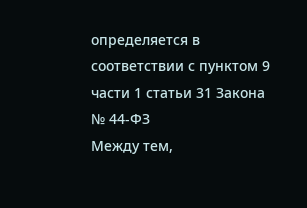определяется в соответствии с пунктом 9 части 1 статьи 31 Закона № 44-ФЗ
Между тем,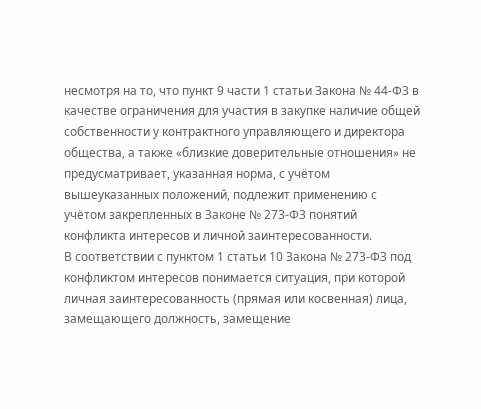несмотря на то, что пункт 9 части 1 статьи Закона № 44-ФЗ в качестве ограничения для участия в закупке наличие общей собственности у контрактного управляющего и директора общества, а также «близкие доверительные отношения» не предусматривает, указанная норма, с учётом вышеуказанных положений, подлежит применению с учётом закрепленных в Законе № 273-ФЗ понятий конфликта интересов и личной заинтересованности.
В соответствии с пунктом 1 статьи 10 Закона № 273-ФЗ под конфликтом интересов понимается ситуация, при которой личная заинтересованность (прямая или косвенная) лица, замещающего должность, замещение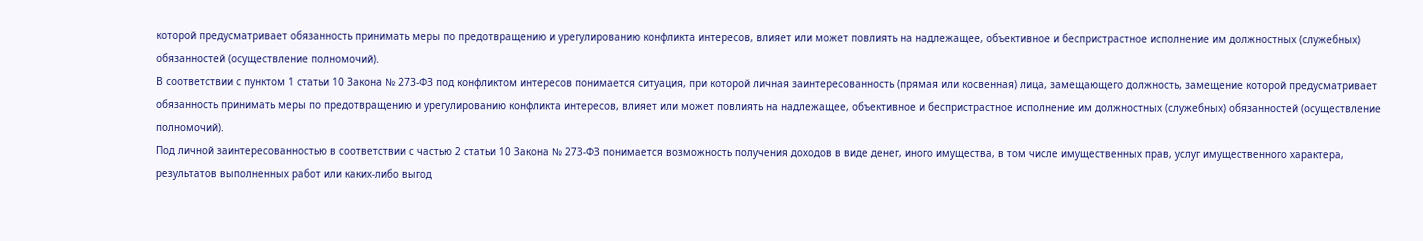которой предусматривает обязанность принимать меры по предотвращению и урегулированию конфликта интересов, влияет или может повлиять на надлежащее, объективное и беспристрастное исполнение им должностных (служебных) обязанностей (осуществление полномочий).
В соответствии с пунктом 1 статьи 10 Закона № 273-ФЗ под конфликтом интересов понимается ситуация, при которой личная заинтересованность (прямая или косвенная) лица, замещающего должность, замещение которой предусматривает обязанность принимать меры по предотвращению и урегулированию конфликта интересов, влияет или может повлиять на надлежащее, объективное и беспристрастное исполнение им должностных (служебных) обязанностей (осуществление полномочий).
Под личной заинтересованностью в соответствии с частью 2 статьи 10 Закона № 273-ФЗ понимается возможность получения доходов в виде денег, иного имущества, в том числе имущественных прав, услуг имущественного характера, результатов выполненных работ или каких-либо выгод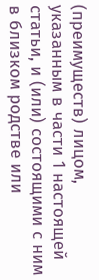(преимуществ) лицом, указанным в части 1 настоящей статьи, и (или) состоящими с ним в близком родстве или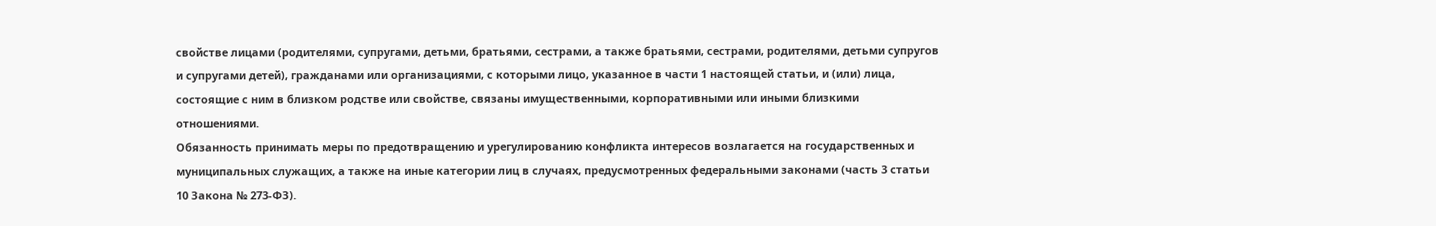свойстве лицами (родителями, супругами, детьми, братьями, сестрами, а также братьями, сестрами, родителями, детьми супругов и супругами детей), гражданами или организациями, с которыми лицо, указанное в части 1 настоящей статьи, и (или) лица, состоящие с ним в близком родстве или свойстве, связаны имущественными, корпоративными или иными близкими отношениями.
Обязанность принимать меры по предотвращению и урегулированию конфликта интересов возлагается на государственных и муниципальных служащих, а также на иные категории лиц в случаях, предусмотренных федеральными законами (часть 3 статьи 10 Закона № 273-ФЗ).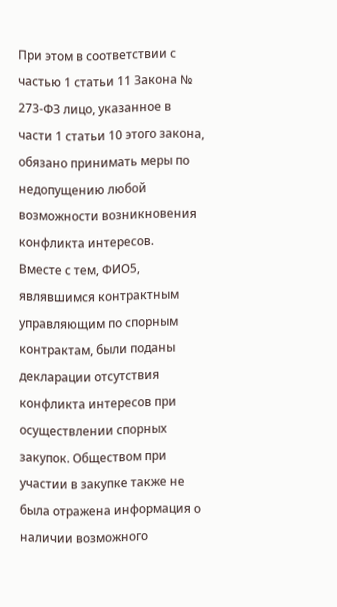При этом в соответствии с частью 1 статьи 11 Закона № 273-ФЗ лицо, указанное в части 1 статьи 10 этого закона, обязано принимать меры по недопущению любой возможности возникновения конфликта интересов.
Вместе с тем, ФИО5, являвшимся контрактным управляющим по спорным контрактам, были поданы декларации отсутствия конфликта интересов при осуществлении спорных закупок. Обществом при участии в закупке также не была отражена информация о наличии возможного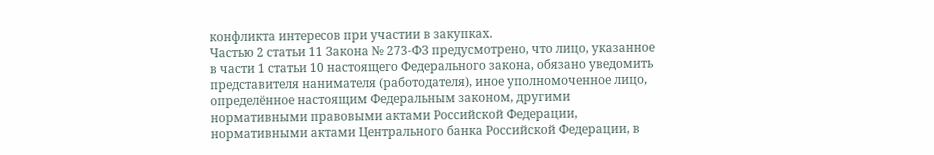конфликта интересов при участии в закупках.
Частью 2 статьи 11 Закона № 273-ФЗ предусмотрено, что лицо, указанное в части 1 статьи 10 настоящего Федерального закона, обязано уведомить представителя нанимателя (работодателя), иное уполномоченное лицо, определённое настоящим Федеральным законом, другими нормативными правовыми актами Российской Федерации, нормативными актами Центрального банка Российской Федерации, в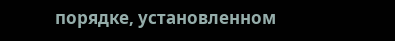порядке, установленном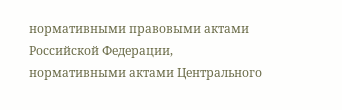нормативными правовыми актами Российской Федерации, нормативными актами Центрального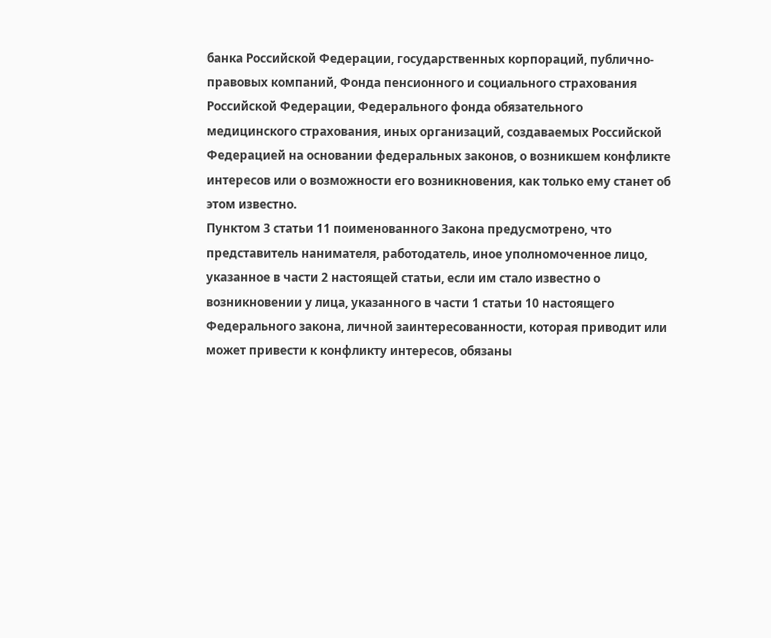банка Российской Федерации, государственных корпораций, публично-правовых компаний, Фонда пенсионного и социального страхования Российской Федерации, Федерального фонда обязательного медицинского страхования, иных организаций, создаваемых Российской Федерацией на основании федеральных законов, о возникшем конфликте интересов или о возможности его возникновения, как только ему станет об этом известно.
Пунктом 3 статьи 11 поименованного Закона предусмотрено, что представитель нанимателя, работодатель, иное уполномоченное лицо, указанное в части 2 настоящей статьи, если им стало известно о возникновении у лица, указанного в части 1 статьи 10 настоящего Федерального закона, личной заинтересованности, которая приводит или может привести к конфликту интересов, обязаны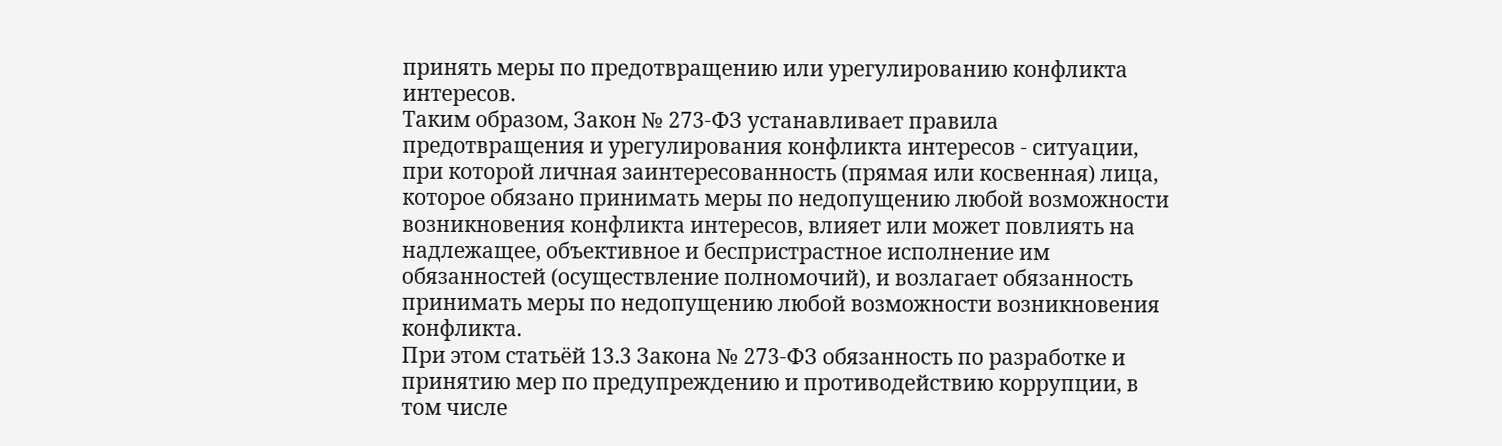принять меры по предотвращению или урегулированию конфликта интересов.
Таким образом, Закон № 273-ФЗ устанавливает правила предотвращения и урегулирования конфликта интересов - ситуации, при которой личная заинтересованность (прямая или косвенная) лица, которое обязано принимать меры по недопущению любой возможности возникновения конфликта интересов, влияет или может повлиять на надлежащее, объективное и беспристрастное исполнение им обязанностей (осуществление полномочий), и возлагает обязанность принимать меры по недопущению любой возможности возникновения конфликта.
При этом статьёй 13.3 Закона № 273-ФЗ обязанность по разработке и принятию мер по предупреждению и противодействию коррупции, в том числе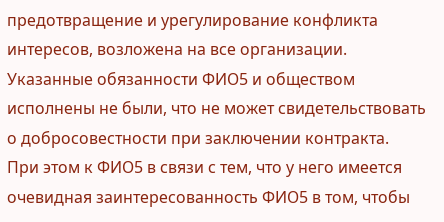предотвращение и урегулирование конфликта интересов, возложена на все организации.
Указанные обязанности ФИО5 и обществом исполнены не были, что не может свидетельствовать о добросовестности при заключении контракта.
При этом к ФИО5 в связи с тем, что у него имеется очевидная заинтересованность ФИО5 в том, чтобы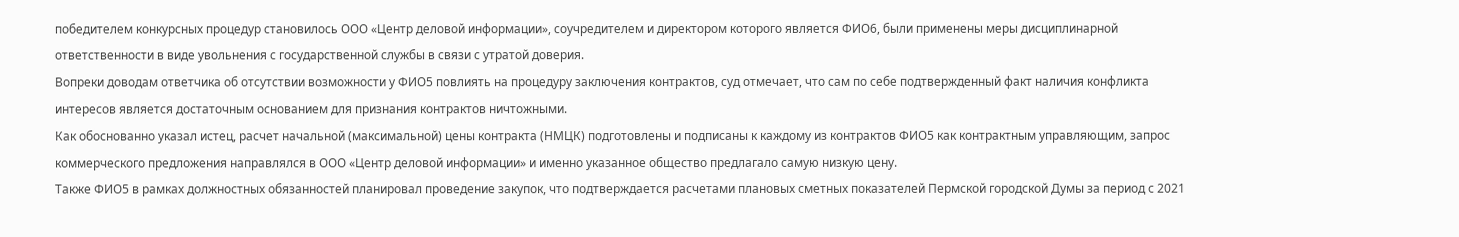победителем конкурсных процедур становилось ООО «Центр деловой информации», соучредителем и директором которого является ФИО6, были применены меры дисциплинарной ответственности в виде увольнения с государственной службы в связи с утратой доверия.
Вопреки доводам ответчика об отсутствии возможности у ФИО5 повлиять на процедуру заключения контрактов, суд отмечает, что сам по себе подтвержденный факт наличия конфликта интересов является достаточным основанием для признания контрактов ничтожными.
Как обоснованно указал истец, расчет начальной (максимальной) цены контракта (НМЦК) подготовлены и подписаны к каждому из контрактов ФИО5 как контрактным управляющим, запрос коммерческого предложения направлялся в ООО «Центр деловой информации» и именно указанное общество предлагало самую низкую цену.
Также ФИО5 в рамках должностных обязанностей планировал проведение закупок, что подтверждается расчетами плановых сметных показателей Пермской городской Думы за период с 2021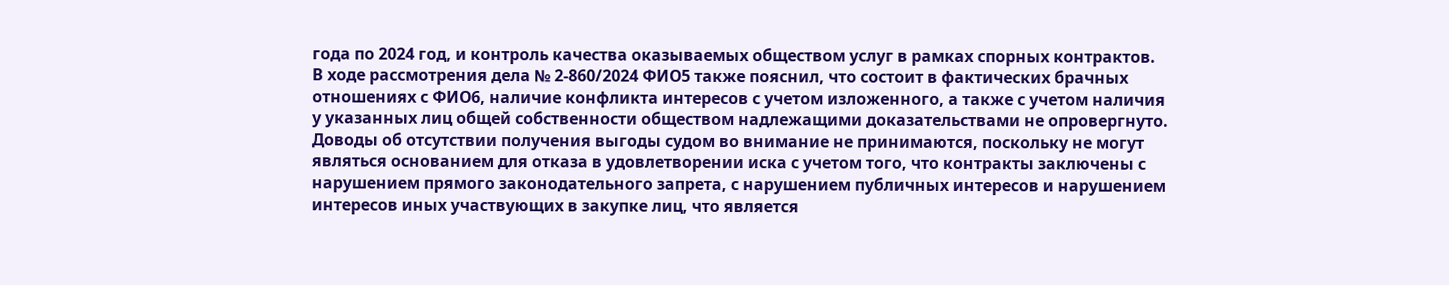года по 2024 год, и контроль качества оказываемых обществом услуг в рамках спорных контрактов.
В ходе рассмотрения дела № 2-860/2024 ФИО5 также пояснил, что состоит в фактических брачных отношениях с ФИО6, наличие конфликта интересов с учетом изложенного, а также с учетом наличия у указанных лиц общей собственности обществом надлежащими доказательствами не опровергнуто.
Доводы об отсутствии получения выгоды судом во внимание не принимаются, поскольку не могут являться основанием для отказа в удовлетворении иска с учетом того, что контракты заключены с нарушением прямого законодательного запрета, с нарушением публичных интересов и нарушением интересов иных участвующих в закупке лиц, что является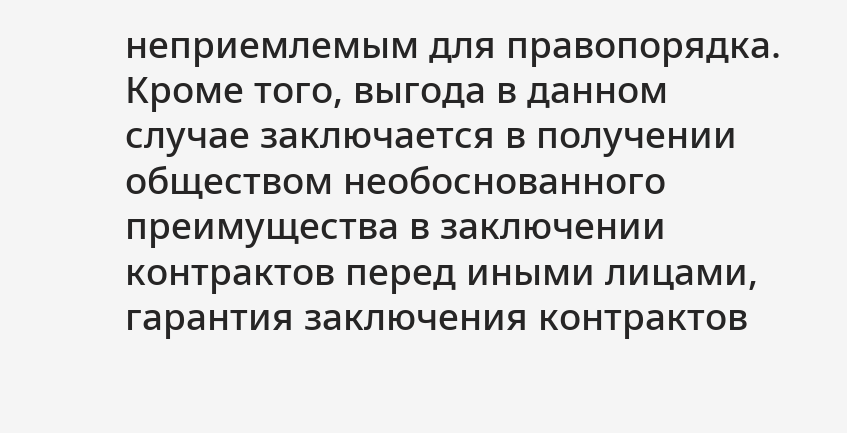неприемлемым для правопорядка.
Кроме того, выгода в данном случае заключается в получении обществом необоснованного преимущества в заключении контрактов перед иными лицами, гарантия заключения контрактов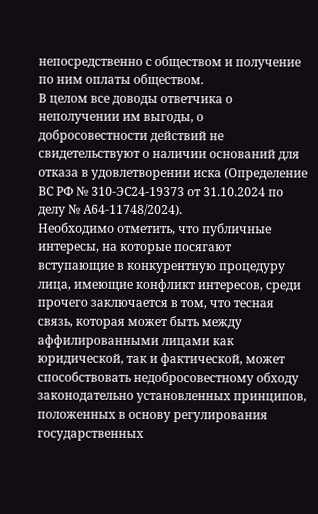непосредственно с обществом и получение по ним оплаты обществом.
В целом все доводы ответчика о неполучении им выгоды, о добросовестности действий не свидетельствуют о наличии оснований для отказа в удовлетворении иска (Определение ВС РФ № 310-ЭС24-19373 от 31.10.2024 по делу № А64-11748/2024).
Необходимо отметить, что публичные интересы, на которые посягают вступающие в конкурентную процедуру лица, имеющие конфликт интересов, среди прочего заключается в том, что тесная связь, которая может быть между аффилированными лицами как юридической, так и фактической, может способствовать недобросовестному обходу законодательно установленных принципов, положенных в основу регулирования государственных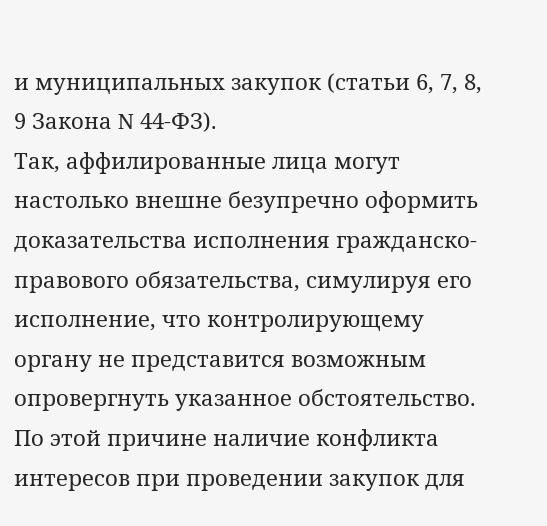и муниципальных закупок (статьи 6, 7, 8, 9 Закона N 44-ФЗ).
Так, аффилированные лица могут настолько внешне безупречно оформить доказательства исполнения гражданско-правового обязательства, симулируя его исполнение, что контролирующему органу не представится возможным опровергнуть указанное обстоятельство. По этой причине наличие конфликта интересов при проведении закупок для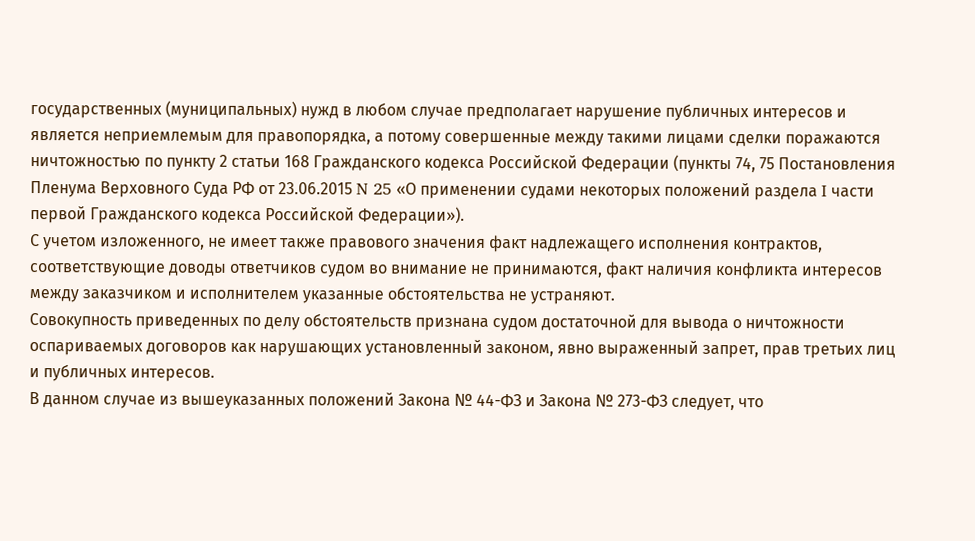государственных (муниципальных) нужд в любом случае предполагает нарушение публичных интересов и является неприемлемым для правопорядка, а потому совершенные между такими лицами сделки поражаются ничтожностью по пункту 2 статьи 168 Гражданского кодекса Российской Федерации (пункты 74, 75 Постановления Пленума Верховного Суда РФ от 23.06.2015 N 25 «О применении судами некоторых положений раздела I части первой Гражданского кодекса Российской Федерации»).
С учетом изложенного, не имеет также правового значения факт надлежащего исполнения контрактов, соответствующие доводы ответчиков судом во внимание не принимаются, факт наличия конфликта интересов между заказчиком и исполнителем указанные обстоятельства не устраняют.
Совокупность приведенных по делу обстоятельств признана судом достаточной для вывода о ничтожности оспариваемых договоров как нарушающих установленный законом, явно выраженный запрет, прав третьих лиц и публичных интересов.
В данном случае из вышеуказанных положений Закона № 44-ФЗ и Закона № 273-ФЗ следует, что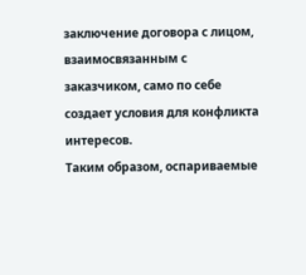заключение договора с лицом, взаимосвязанным с заказчиком, само по себе создает условия для конфликта интересов.
Таким образом, оспариваемые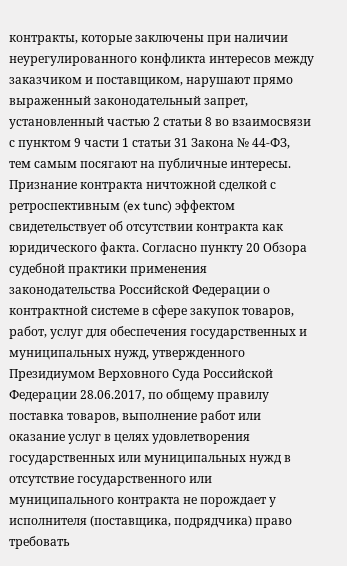контракты, которые заключены при наличии неурегулированного конфликта интересов между заказчиком и поставщиком, нарушают прямо выраженный законодательный запрет, установленный частью 2 статьи 8 во взаимосвязи с пунктом 9 части 1 статьи 31 Закона № 44-ФЗ, тем самым посягают на публичные интересы.
Признание контракта ничтожной сделкой с ретроспективным (ex tunc) эффектом свидетельствует об отсутствии контракта как юридического факта. Согласно пункту 20 Обзора судебной практики применения законодательства Российской Федерации о контрактной системе в сфере закупок товаров, работ, услуг для обеспечения государственных и муниципальных нужд, утвержденного Президиумом Верховного Суда Российской Федерации 28.06.2017, по общему правилу поставка товаров, выполнение работ или оказание услуг в целях удовлетворения государственных или муниципальных нужд в отсутствие государственного или муниципального контракта не порождает у исполнителя (поставщика, подрядчика) право требовать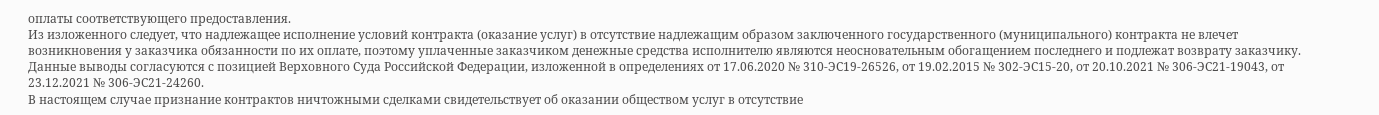оплаты соответствующего предоставления.
Из изложенного следует, что надлежащее исполнение условий контракта (оказание услуг) в отсутствие надлежащим образом заключенного государственного (муниципального) контракта не влечет возникновения у заказчика обязанности по их оплате, поэтому уплаченные заказчиком денежные средства исполнителю являются неосновательным обогащением последнего и подлежат возврату заказчику.
Данные выводы согласуются с позицией Верховного Суда Российской Федерации, изложенной в определениях от 17.06.2020 № 310-ЭС19-26526, от 19.02.2015 № 302-ЭС15-20, от 20.10.2021 № 306-ЭС21-19043, от 23.12.2021 № 306-ЭС21-24260.
В настоящем случае признание контрактов ничтожными сделками свидетельствует об оказании обществом услуг в отсутствие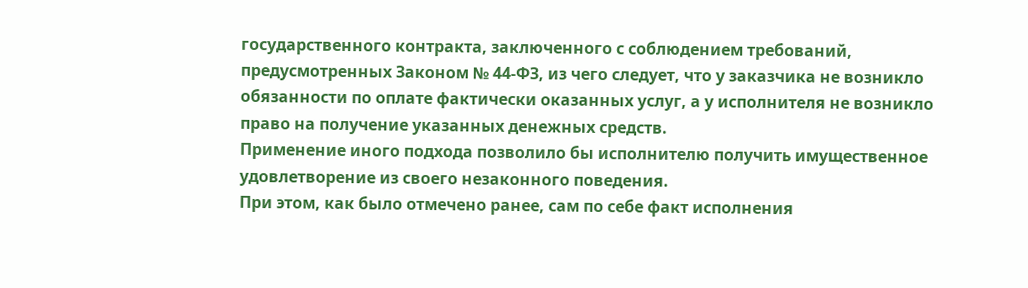государственного контракта, заключенного с соблюдением требований, предусмотренных Законом № 44-ФЗ, из чего следует, что у заказчика не возникло обязанности по оплате фактически оказанных услуг, а у исполнителя не возникло право на получение указанных денежных средств.
Применение иного подхода позволило бы исполнителю получить имущественное удовлетворение из своего незаконного поведения.
При этом, как было отмечено ранее, сам по себе факт исполнения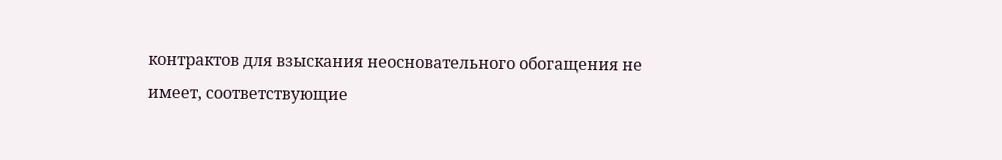контрактов для взыскания неосновательного обогащения не имеет, соответствующие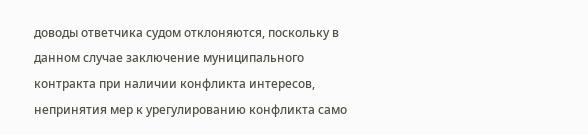доводы ответчика судом отклоняются, поскольку в данном случае заключение муниципального контракта при наличии конфликта интересов, непринятия мер к урегулированию конфликта само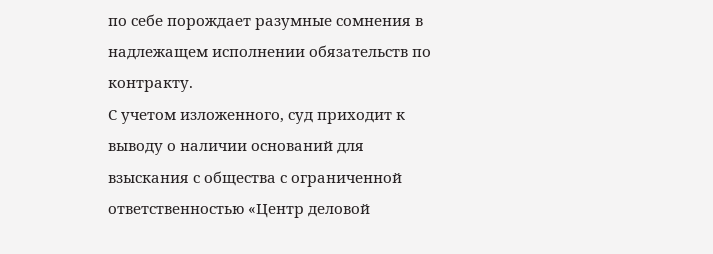по себе порождает разумные сомнения в надлежащем исполнении обязательств по контракту.
С учетом изложенного, суд приходит к выводу о наличии оснований для взыскания с общества с ограниченной ответственностью «Центр деловой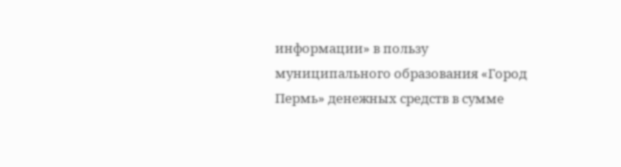информации» в пользу муниципального образования «Город Пермь» денежных средств в сумме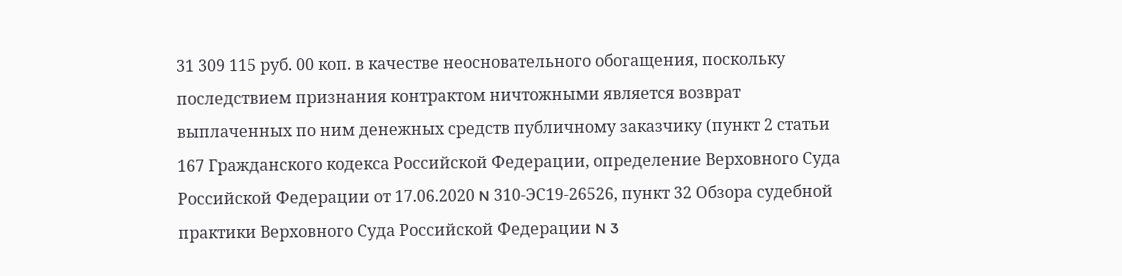31 309 115 руб. 00 коп. в качестве неосновательного обогащения, поскольку последствием признания контрактом ничтожными является возврат выплаченных по ним денежных средств публичному заказчику (пункт 2 статьи 167 Гражданского кодекса Российской Федерации, определение Верховного Суда Российской Федерации от 17.06.2020 N 310-ЭС19-26526, пункт 32 Обзора судебной практики Верховного Суда Российской Федерации N 3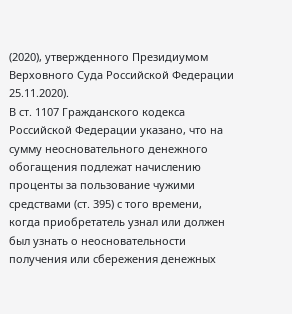(2020), утвержденного Президиумом Верховного Суда Российской Федерации 25.11.2020).
В ст. 1107 Гражданского кодекса Российской Федерации указано, что на сумму неосновательного денежного обогащения подлежат начислению проценты за пользование чужими средствами (ст. 395) с того времени, когда приобретатель узнал или должен был узнать о неосновательности получения или сбережения денежных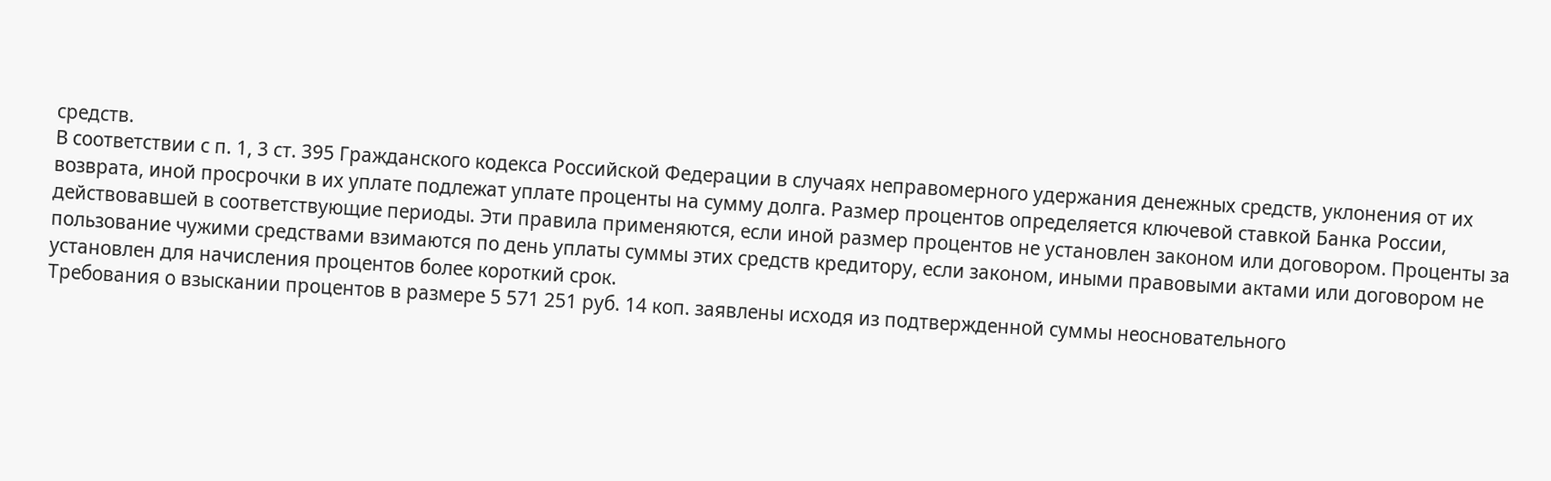средств.
В соответствии с п. 1, 3 ст. 395 Гражданского кодекса Российской Федерации в случаях неправомерного удержания денежных средств, уклонения от их возврата, иной просрочки в их уплате подлежат уплате проценты на сумму долга. Размер процентов определяется ключевой ставкой Банка России, действовавшей в соответствующие периоды. Эти правила применяются, если иной размер процентов не установлен законом или договором. Проценты за пользование чужими средствами взимаются по день уплаты суммы этих средств кредитору, если законом, иными правовыми актами или договором не установлен для начисления процентов более короткий срок.
Требования о взыскании процентов в размере 5 571 251 руб. 14 коп. заявлены исходя из подтвержденной суммы неосновательного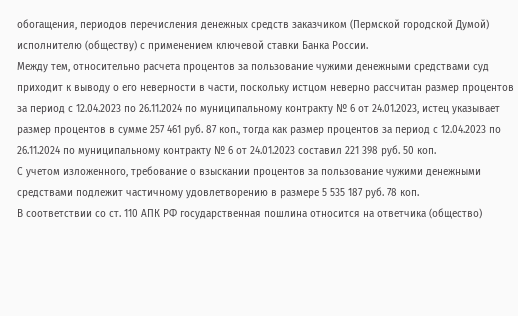обогащения, периодов перечисления денежных средств заказчиком (Пермской городской Думой) исполнителю (обществу) с применением ключевой ставки Банка России.
Между тем, относительно расчета процентов за пользование чужими денежными средствами суд приходит к выводу о его неверности в части, поскольку истцом неверно рассчитан размер процентов за период с 12.04.2023 по 26.11.2024 по муниципальному контракту № 6 от 24.01.2023, истец указывает размер процентов в сумме 257 461 руб. 87 коп., тогда как размер процентов за период с 12.04.2023 по 26.11.2024 по муниципальному контракту № 6 от 24.01.2023 составил 221 398 руб. 50 коп.
С учетом изложенного, требование о взыскании процентов за пользование чужими денежными средствами подлежит частичному удовлетворению в размере 5 535 187 руб. 78 коп.
В соответствии со ст. 110 АПК РФ государственная пошлина относится на ответчика (общество)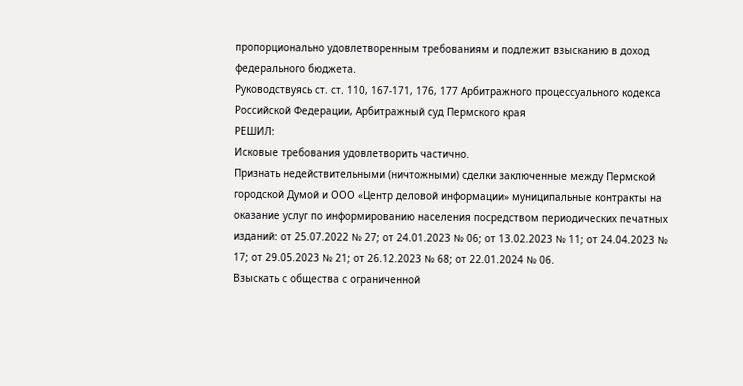пропорционально удовлетворенным требованиям и подлежит взысканию в доход федерального бюджета.
Руководствуясь ст. ст. 110, 167-171, 176, 177 Арбитражного процессуального кодекса Российской Федерации, Арбитражный суд Пермского края
РЕШИЛ:
Исковые требования удовлетворить частично.
Признать недействительными (ничтожными) сделки заключенные между Пермской городской Думой и ООО «Центр деловой информации» муниципальные контракты на оказание услуг по информированию населения посредством периодических печатных изданий: от 25.07.2022 № 27; от 24.01.2023 № 06; от 13.02.2023 № 11; от 24.04.2023 № 17; от 29.05.2023 № 21; от 26.12.2023 № 68; от 22.01.2024 № 06.
Взыскать с общества с ограниченной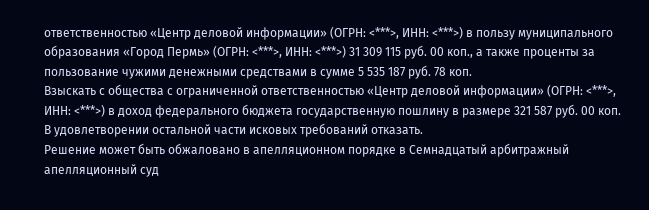ответственностью «Центр деловой информации» (ОГРН: <***>, ИНН: <***>) в пользу муниципального образования «Город Пермь» (ОГРН: <***>, ИНН: <***>) 31 309 115 руб. 00 коп., а также проценты за пользование чужими денежными средствами в сумме 5 535 187 руб. 78 коп.
Взыскать с общества с ограниченной ответственностью «Центр деловой информации» (ОГРН: <***>, ИНН: <***>) в доход федерального бюджета государственную пошлину в размере 321 587 руб. 00 коп.
В удовлетворении остальной части исковых требований отказать.
Решение может быть обжаловано в апелляционном порядке в Семнадцатый арбитражный апелляционный суд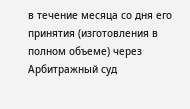в течение месяца со дня его принятия (изготовления в полном объеме) через Арбитражный суд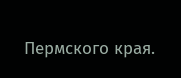Пермского края.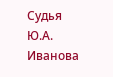Судья Ю.А. Иванова